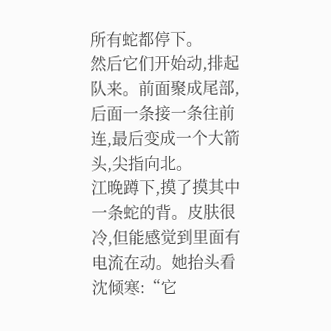所有蛇都停下。
然后它们开始动,排起队来。前面聚成尾部,后面一条接一条往前连,最后变成一个大箭头,尖指向北。
江晚蹲下,摸了摸其中一条蛇的背。皮肤很冷,但能感觉到里面有电流在动。她抬头看沈倾寒:“它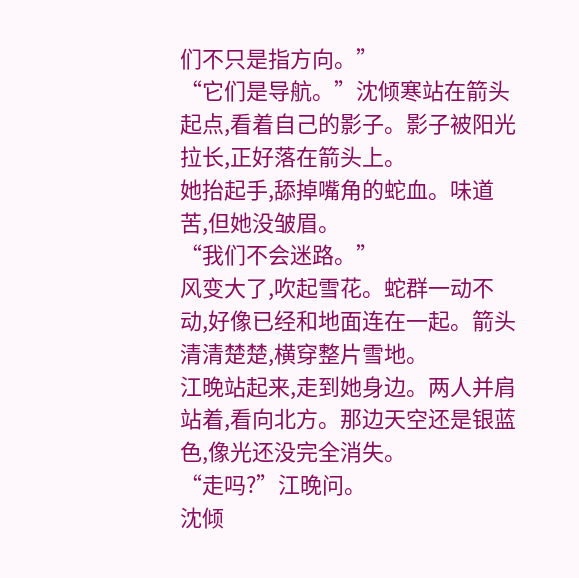们不只是指方向。”
“它们是导航。”沈倾寒站在箭头起点,看着自己的影子。影子被阳光拉长,正好落在箭头上。
她抬起手,舔掉嘴角的蛇血。味道苦,但她没皱眉。
“我们不会迷路。”
风变大了,吹起雪花。蛇群一动不动,好像已经和地面连在一起。箭头清清楚楚,横穿整片雪地。
江晚站起来,走到她身边。两人并肩站着,看向北方。那边天空还是银蓝色,像光还没完全消失。
“走吗?”江晚问。
沈倾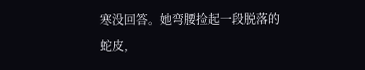寒没回答。她弯腰捡起一段脱落的蛇皮,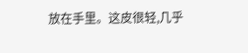放在手里。这皮很轻,几乎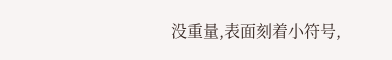没重量,表面刻着小符号,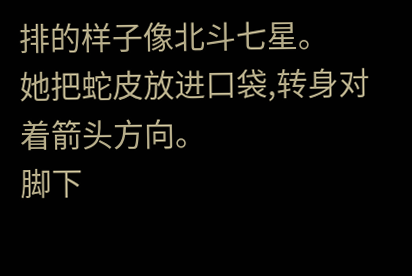排的样子像北斗七星。
她把蛇皮放进口袋,转身对着箭头方向。
脚下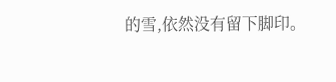的雪,依然没有留下脚印。